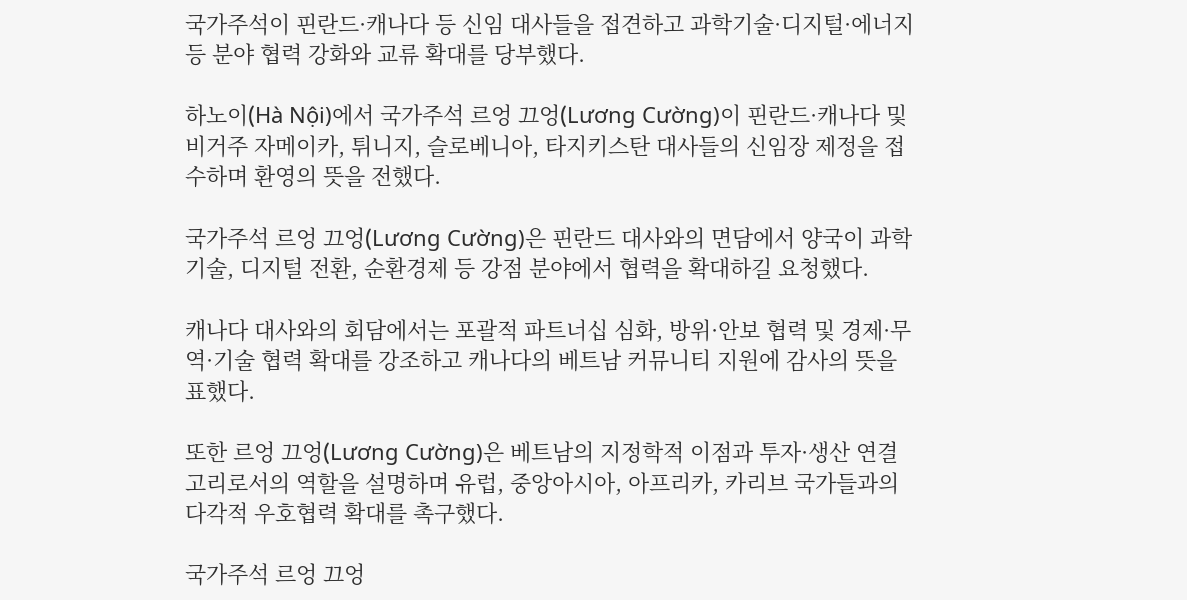국가주석이 핀란드·캐나다 등 신임 대사들을 접견하고 과학기술·디지털·에너지 등 분야 협력 강화와 교류 확대를 당부했다.

하노이(Hà Nội)에서 국가주석 르엉 끄엉(Lương Cường)이 핀란드·캐나다 및 비거주 자메이카, 튀니지, 슬로베니아, 타지키스탄 대사들의 신임장 제정을 접수하며 환영의 뜻을 전했다.

국가주석 르엉 끄엉(Lương Cường)은 핀란드 대사와의 면담에서 양국이 과학기술, 디지털 전환, 순환경제 등 강점 분야에서 협력을 확대하길 요청했다.

캐나다 대사와의 회담에서는 포괄적 파트너십 심화, 방위·안보 협력 및 경제·무역·기술 협력 확대를 강조하고 캐나다의 베트남 커뮤니티 지원에 감사의 뜻을 표했다.

또한 르엉 끄엉(Lương Cường)은 베트남의 지정학적 이점과 투자·생산 연결 고리로서의 역할을 설명하며 유럽, 중앙아시아, 아프리카, 카리브 국가들과의 다각적 우호협력 확대를 촉구했다.

국가주석 르엉 끄엉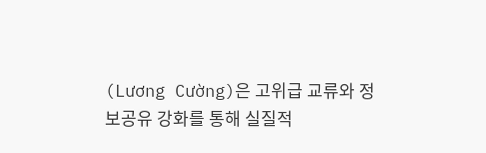(Lương Cường)은 고위급 교류와 정보공유 강화를 통해 실질적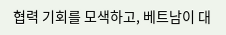협력 기회를 모색하고, 베트남이 대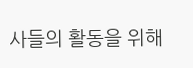사들의 활동을 위해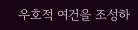우호적 여건을 조성하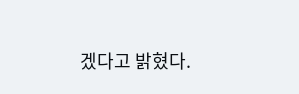겠다고 밝혔다.